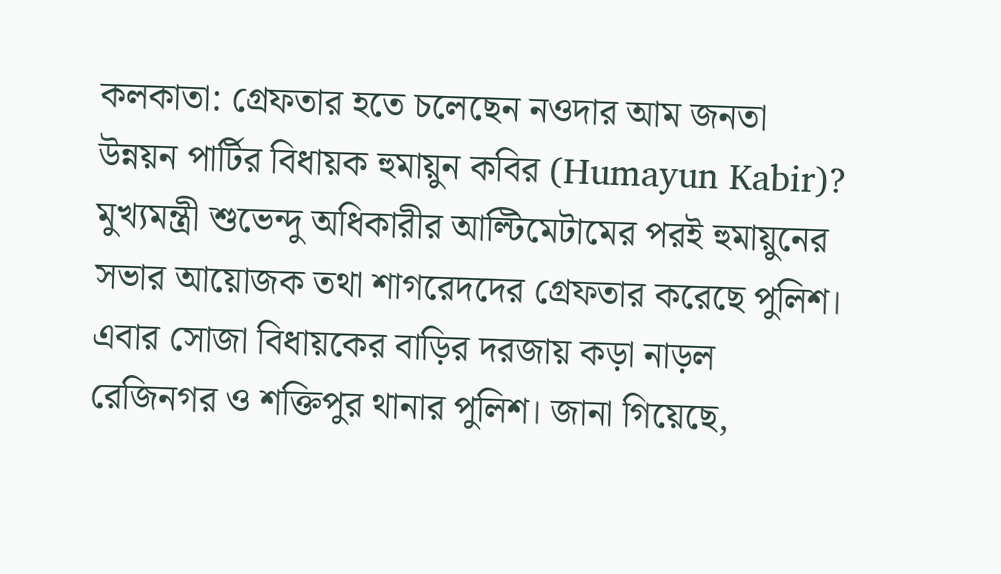কলকাতা: গ্রেফতার হতে চলেছেন নওদার আম জনতা উন্নয়ন পার্টির বিধায়ক হুমায়ুন কবির (Humayun Kabir)? মুখ্যমন্ত্রী শুভেন্দু অধিকারীর আল্টিমেটামের পরই হুমায়ুনের সভার আয়োজক তথা শাগরেদদের গ্রেফতার করেছে পুলিশ। এবার সোজা বিধায়কের বাড়ির দরজায় কড়া নাড়ল রেজিনগর ও শক্তিপুর থানার পুলিশ। জানা গিয়েছে,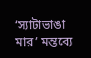‘স্যাটাভাঙা মার’ মন্তব্যে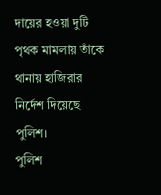দায়ের হওয়া দুটি পৃথক মামলায় তাঁকে থানায় হাজিরার নির্দেশ দিয়েছে পুলিশ।
পুলিশ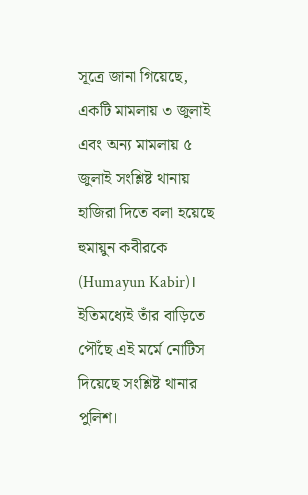সূত্রে জানা গিয়েছে, একটি মামলায় ৩ জুলাই এবং অন্য মামলায় ৫ জুলাই সংশ্লিষ্ট থানায় হাজিরা দিতে বলা হয়েছে হুমায়ুন কবীরকে (Humayun Kabir)। ইতিমধ্যেই তাঁর বাড়িতে পৌঁছে এই মর্মে নোটিস দিয়েছে সংশ্লিষ্ট থানার পুলিশ।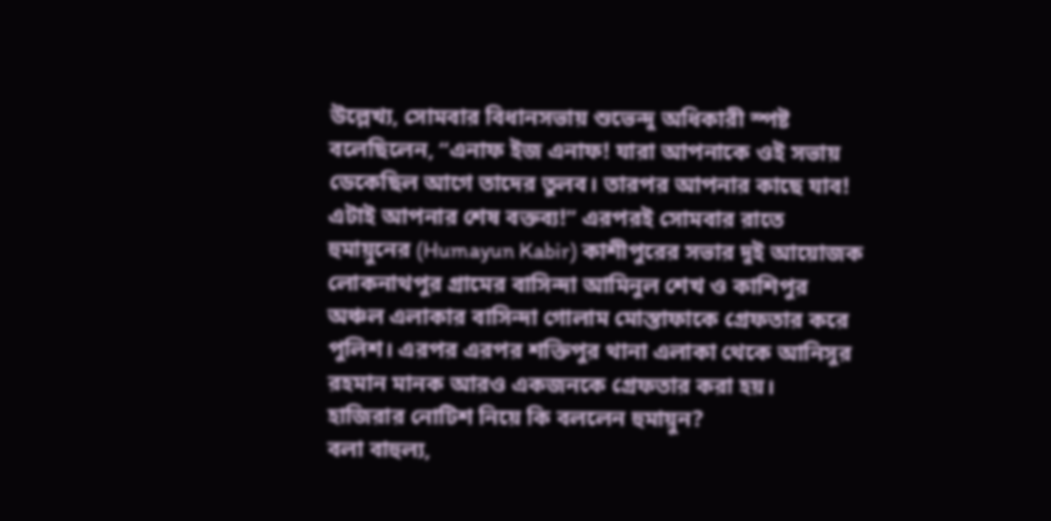উল্লেখ্য, সোমবার বিধানসভায় শুভেন্দু অধিকারী স্পষ্ট বলেছিলেন, “এনাফ ইজ এনাফ! যারা আপনাকে ওই সভায় ডেকেছিল আগে তাদের তুলব। তারপর আপনার কাছে যাব! এটাই আপনার শেষ বক্তব্য!” এরপরই সোমবার রাতে হুমায়ুনের (Humayun Kabir) কাশীপুরের সভার দুই আয়োজক লোকনাথপুর গ্রামের বাসিন্দা আমিনুল শেখ ও কাশিপুর অঞ্চল এলাকার বাসিন্দা গোলাম মোস্তাফাকে গ্রেফতার করে পুলিশ। এরপর এরপর শক্তিপুর থানা এলাকা থেকে আনিসুর রহমান মানক আরও একজনকে গ্রেফতার করা হয়।
হাজিরার নোটিশ নিয়ে কি বললেন হুমায়ুন?
বলা বাহুল্য,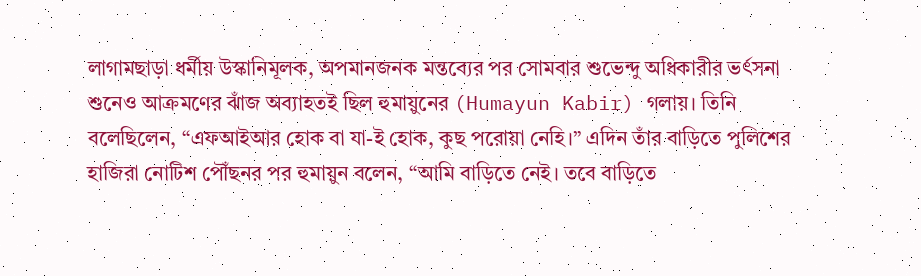লাগামছাড়া ধর্মীয় উস্কানিমূলক, অপমানজনক মন্তব্যের পর সোমবার শুভেন্দু অধিকারীর ভর্ৎসনা শুনেও আক্রমণের ঝাঁজ অব্যাহতই ছিল হুমায়ুনের (Humayun Kabir) গলায়। তিনি বলেছিলেন, “এফআইআর হোক বা যা-ই হোক, কুছ পরোয়া নেহি।” এদিন তাঁর বাড়িতে পুলিশের হাজিরা নোটিশ পৌঁছনর পর হুমায়ুন বলেন, “আমি বাড়িতে নেই। তবে বাড়িতে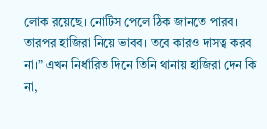লোক রয়েছে। নোটিস পেলে ঠিক জানতে পারব। তারপর হাজিরা নিয়ে ভাবব। তবে কারও দাসত্ব করব না।” এখন নির্ধারিত দিনে তিনি থানায় হাজিরা দেন কি না,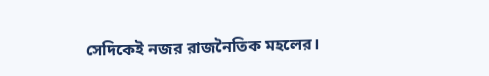সেদিকেই নজর রাজনৈতিক মহলের।